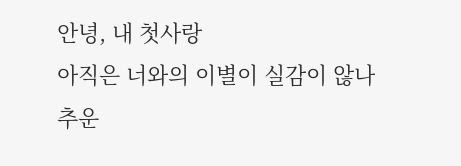안녕, 내 첫사랑
아직은 너와의 이별이 실감이 않나
추운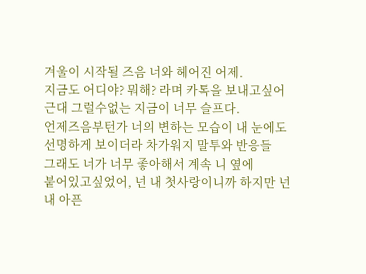겨울이 시작될 즈음 너와 헤어진 어제.
지금도 어디야? 뭐해? 라며 카톡을 보내고싶어
근대 그럴수없는 지금이 너무 슬프다.
언제즈음부턴가 너의 변하는 모습이 내 눈에도
선명하게 보이더라 차가워지 말투와 반응들
그래도 너가 너무 좋아해서 계속 니 옆에
붙어있고싶었어, 넌 내 첫사랑이니까 하지만 넌
내 아픈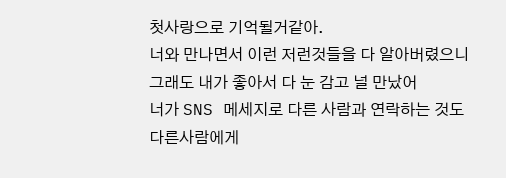첫사랑으로 기억될거같아.
너와 만나면서 이런 저런것들을 다 알아버렸으니
그래도 내가 좋아서 다 눈 감고 널 만났어
너가 SNS 메세지로 다른 사람과 연락하는 것도
다른사람에게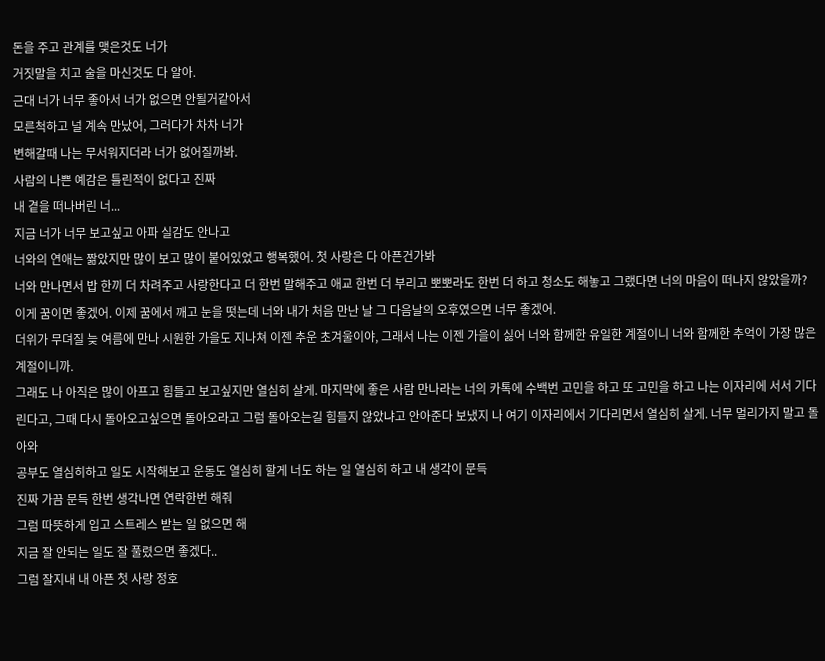돈을 주고 관계를 맺은것도 너가
거짓말을 치고 술을 마신것도 다 알아.
근대 너가 너무 좋아서 너가 없으면 안될거같아서
모른척하고 널 계속 만났어, 그러다가 차차 너가
변해갈때 나는 무서워지더라 너가 없어질까봐.
사람의 나쁜 예감은 틀린적이 없다고 진짜
내 곁을 떠나버린 너...
지금 너가 너무 보고싶고 아파 실감도 안나고
너와의 연애는 짦았지만 많이 보고 많이 붙어있었고 행복했어. 첫 사랑은 다 아픈건가봐
너와 만나면서 밥 한끼 더 차려주고 사랑한다고 더 한번 말해주고 애교 한번 더 부리고 뽀뽀라도 한번 더 하고 청소도 해놓고 그랬다면 너의 마음이 떠나지 않았을까?
이게 꿈이면 좋겠어. 이제 꿈에서 깨고 눈을 떳는데 너와 내가 처음 만난 날 그 다음날의 오후였으면 너무 좋겠어.
더위가 무뎌질 늦 여름에 만나 시원한 가을도 지나쳐 이젠 추운 초겨울이야, 그래서 나는 이젠 가을이 싫어 너와 함께한 유일한 계절이니 너와 함께한 추억이 가장 많은 계절이니까.
그래도 나 아직은 많이 아프고 힘들고 보고싶지만 열심히 살게. 마지막에 좋은 사람 만나라는 너의 카톡에 수백번 고민을 하고 또 고민을 하고 나는 이자리에 서서 기다린다고, 그때 다시 돌아오고싶으면 돌아오라고 그럼 돌아오는길 힘들지 않았냐고 안아준다 보냈지 나 여기 이자리에서 기다리면서 열심히 살게. 너무 멀리가지 말고 돌아와
공부도 열심히하고 일도 시작해보고 운동도 열심히 할게 너도 하는 일 열심히 하고 내 생각이 문득
진짜 가끔 문득 한번 생각나면 연락한번 해줘
그럼 따뜻하게 입고 스트레스 받는 일 없으면 해
지금 잘 안되는 일도 잘 풀렸으면 좋겠다..
그럼 잘지내 내 아픈 첫 사랑 정호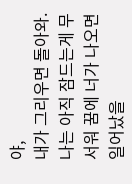야,
내가 그리우면 돌아와. 나는 아직 잠드는게 무서워 꿈에 너가 나오면 일어났을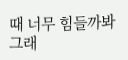때 너무 힘들까봐
그래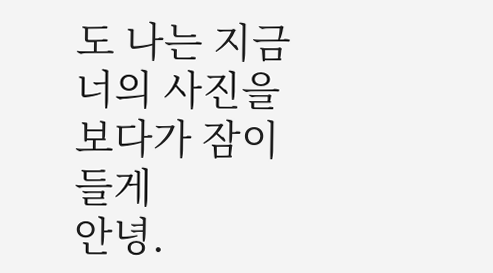도 나는 지금 너의 사진을 보다가 잠이 들게
안녕.